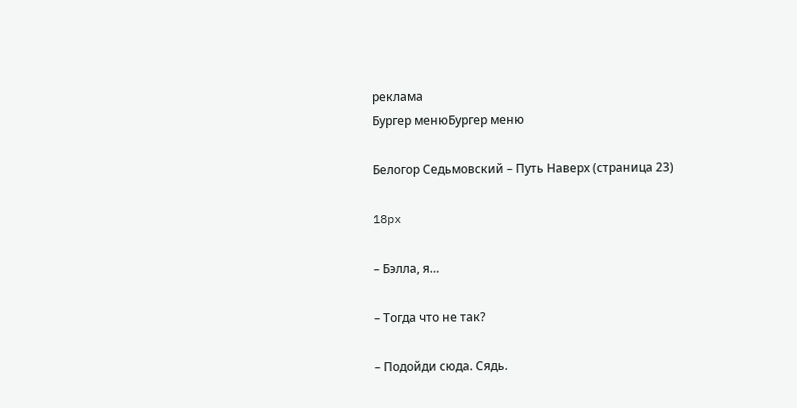реклама
Бургер менюБургер меню

Белогор Седьмовский – Путь Наверх (страница 23)

18px

– Бэлла, я…

– Тогда что не так?

– Подойди сюда. Сядь.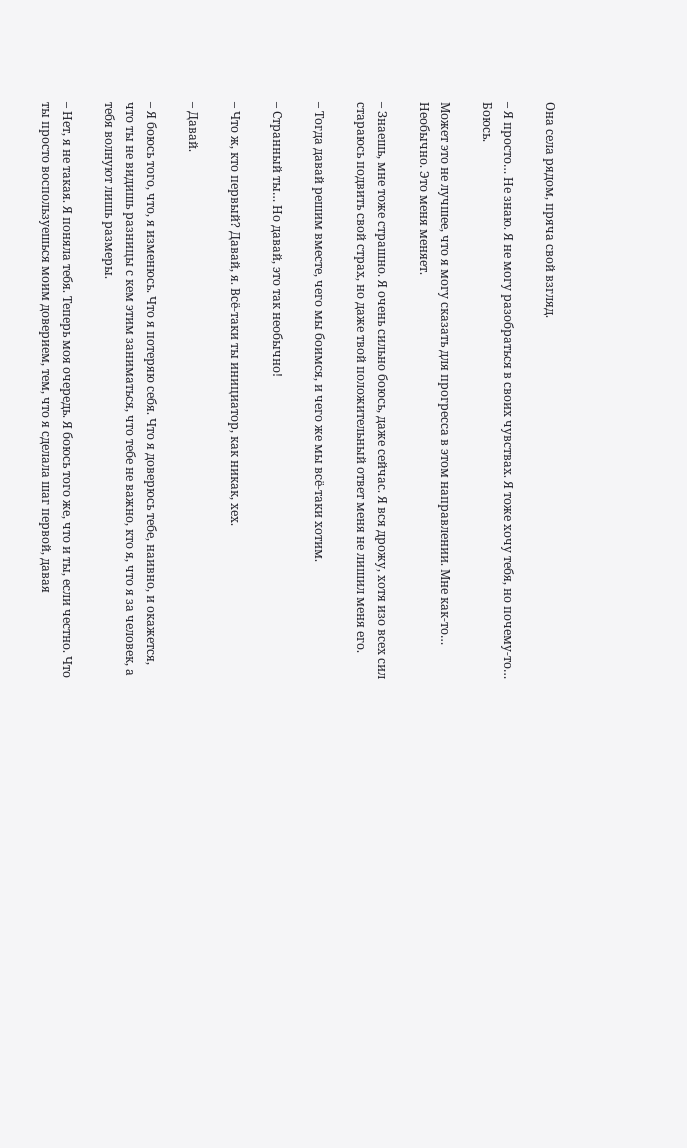Она села рядом, пряча свой взгляд.

– Я просто… Не знаю. Я не могу разобраться в своих чувствах. Я тоже хочу тебя, но почему-то… Боюсь.

Может это не лучшее, что я могу сказать для прогресса в этом направлении. Мне как-то… Необычно. Это меня меняет.

– Знаешь, мне тоже страшно. Я очень сильно боюсь, даже сейчас. Я вся дрожу, хотя изо всех сил стараюсь подвить свой страх, но даже твой положительный ответ меня не лишил меня его.

– Тогда давай решим вместе, чего мы боимся, и чего же мы всё-таки хотим.

– Странный ты… Но давай, это так необычно!

– Что ж, кто первый? Давай, я. Всё-таки ты инициатор, как никак, хех.

– Давай.

– Я боюсь того, что, я изменюсь. Что я потеряю себя. Что я доверюсь тебе, наивно, и окажется, что ты не видишь разницы с кем этим заниматься, что тебе не важно, кто я, что я за человек, а тебя волнуют лишь размеры.

– Нет, я не такая. Я поняла тебя. Теперь моя очередь. Я боюсь того же, что и ты, если честно. Что ты просто воспользуешься моим доверием, тем, что я сделала шаг первой, давая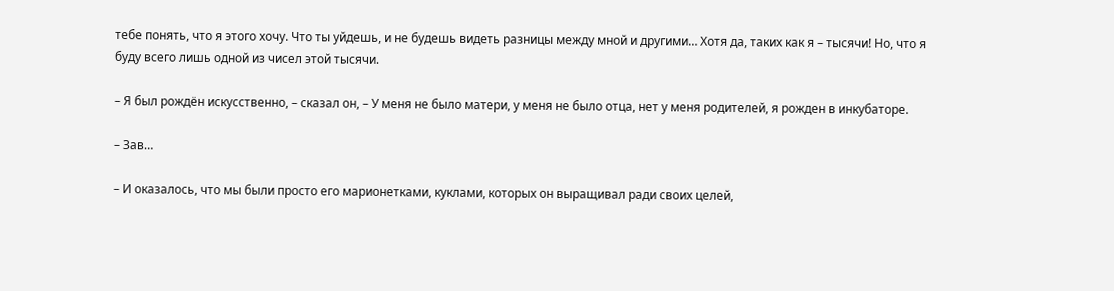тебе понять, что я этого хочу. Что ты уйдешь, и не будешь видеть разницы между мной и другими… Хотя да, таких как я – тысячи! Но, что я буду всего лишь одной из чисел этой тысячи.

– Я был рождён искусственно, – сказал он, – У меня не было матери, у меня не было отца, нет у меня родителей, я рожден в инкубаторе.

– Зав…

– И оказалось, что мы были просто его марионетками, куклами, которых он выращивал ради своих целей,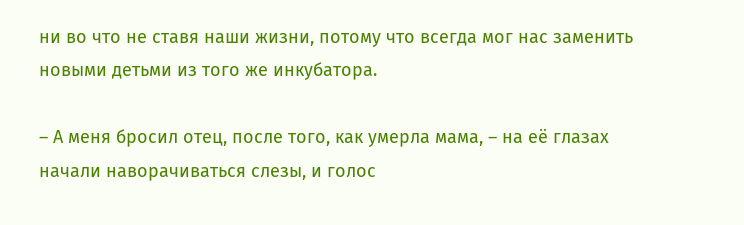ни во что не ставя наши жизни, потому что всегда мог нас заменить новыми детьми из того же инкубатора.

– А меня бросил отец, после того, как умерла мама, – на её глазах начали наворачиваться слезы, и голос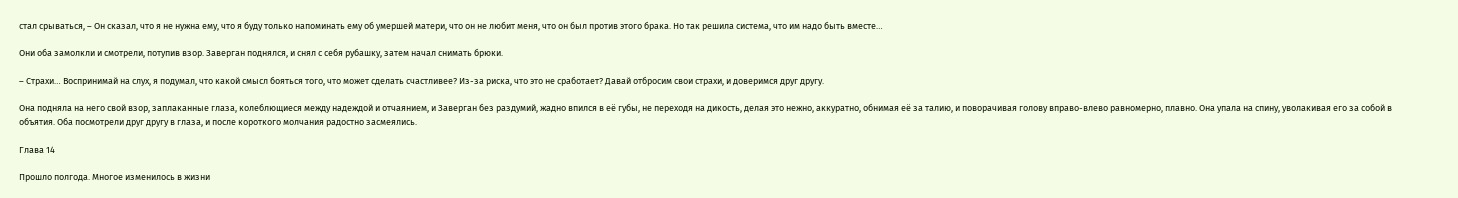стал срываться, – Он сказал, что я не нужна ему, что я буду только напоминать ему об умершей матери, что он не любит меня, что он был против этого брака. Но так решила система, что им надо быть вместе…

Они оба замолкли и смотрели, потупив взор. Заверган поднялся, и снял с себя рубашку, затем начал снимать брюки.

– Страхи… Воспринимай на слух, я подумал, что какой смысл бояться того, что может сделать счастливее? Из-за риска, что это не сработает? Давай отбросим свои страхи, и доверимся друг другу.

Она подняла на него свой взор, заплаканные глаза, колеблющиеся между надеждой и отчаянием, и Заверган без раздумий, жадно впился в её губы, не переходя на дикость, делая это нежно, аккуратно, обнимая её за талию, и поворачивая голову вправо-влево равномерно, плавно. Она упала на спину, уволакивая его за собой в объятия. Оба посмотрели друг другу в глаза, и после короткого молчания радостно засмеялись.

Глава 14

Прошло полгода. Многое изменилось в жизни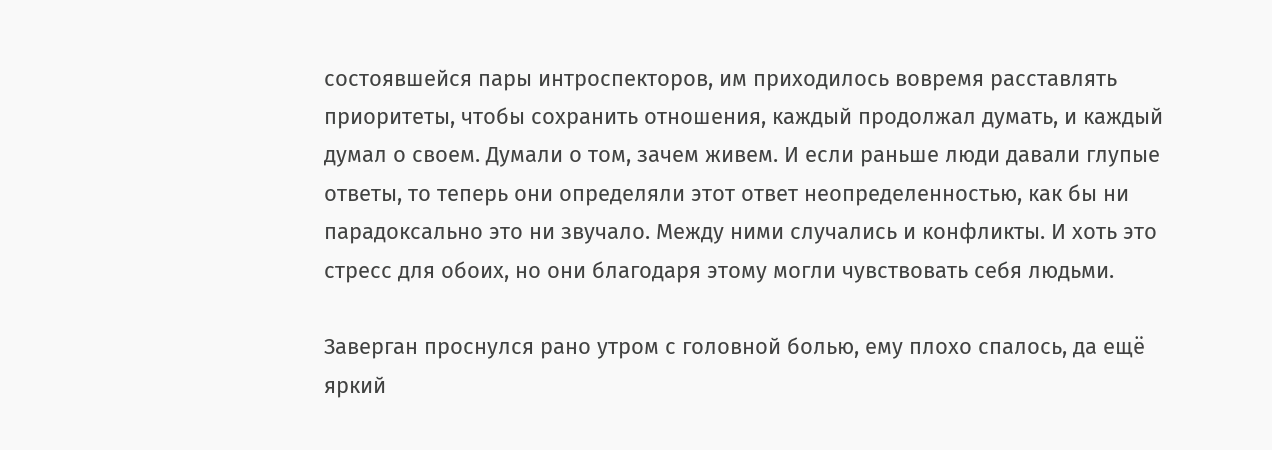состоявшейся пары интроспекторов, им приходилось вовремя расставлять приоритеты, чтобы сохранить отношения, каждый продолжал думать, и каждый думал о своем. Думали о том, зачем живем. И если раньше люди давали глупые ответы, то теперь они определяли этот ответ неопределенностью, как бы ни парадоксально это ни звучало. Между ними случались и конфликты. И хоть это стресс для обоих, но они благодаря этому могли чувствовать себя людьми.

Заверган проснулся рано утром с головной болью, ему плохо спалось, да ещё яркий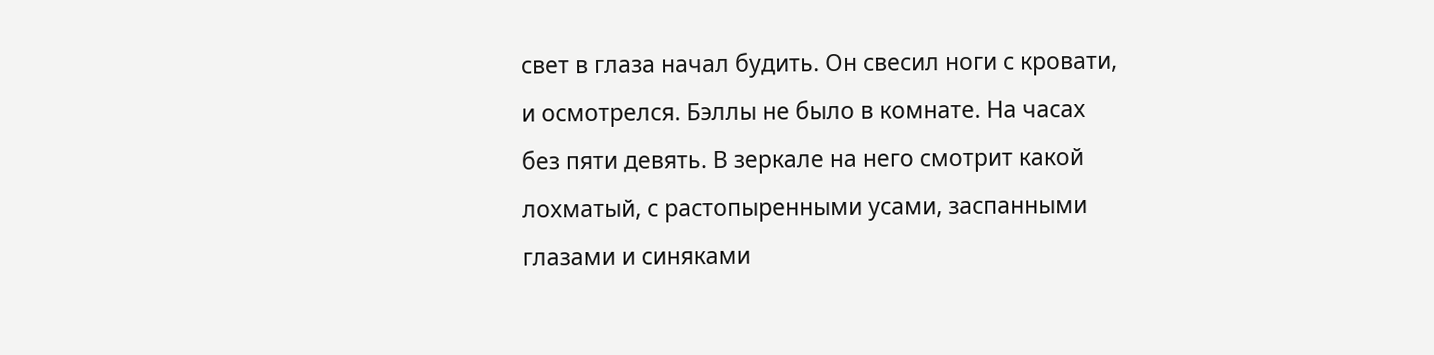свет в глаза начал будить. Он свесил ноги с кровати, и осмотрелся. Бэллы не было в комнате. На часах без пяти девять. В зеркале на него смотрит какой лохматый, с растопыренными усами, заспанными глазами и синяками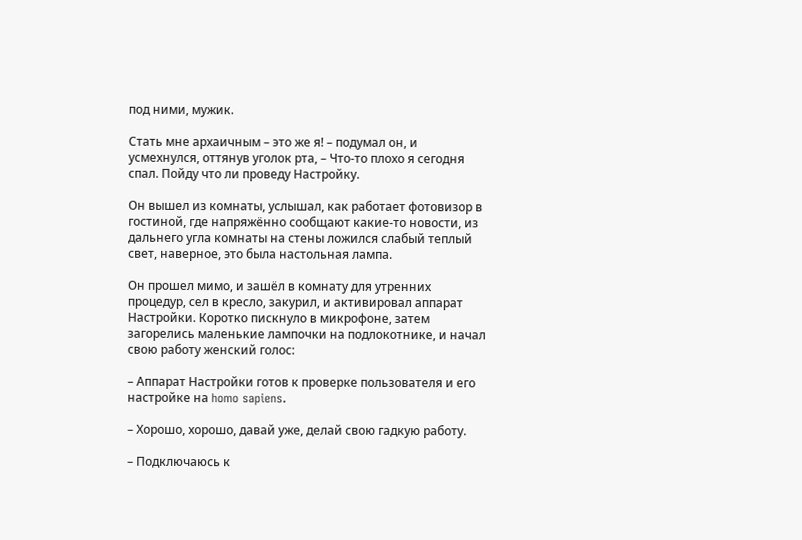под ними, мужик.

Стать мне архаичным – это же я! – подумал он, и усмехнулся, оттянув уголок рта, – Что-то плохо я сегодня спал. Пойду что ли проведу Настройку.

Он вышел из комнаты, услышал, как работает фотовизор в гостиной, где напряжённо сообщают какие-то новости, из дальнего угла комнаты на стены ложился слабый теплый свет, наверное, это была настольная лампа.

Он прошел мимо, и зашёл в комнату для утренних процедур, сел в кресло, закурил, и активировал аппарат Настройки. Коротко пискнуло в микрофоне, затем загорелись маленькие лампочки на подлокотнике, и начал свою работу женский голос:

– Аппарат Настройки готов к проверке пользователя и его настройке на homo sapiens.

– Хорошо, хорошо, давай уже, делай свою гадкую работу.

– Подключаюсь к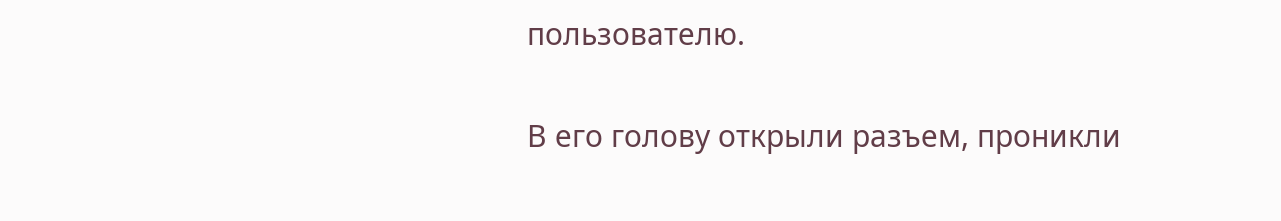пользователю.

В его голову открыли разъем, проникли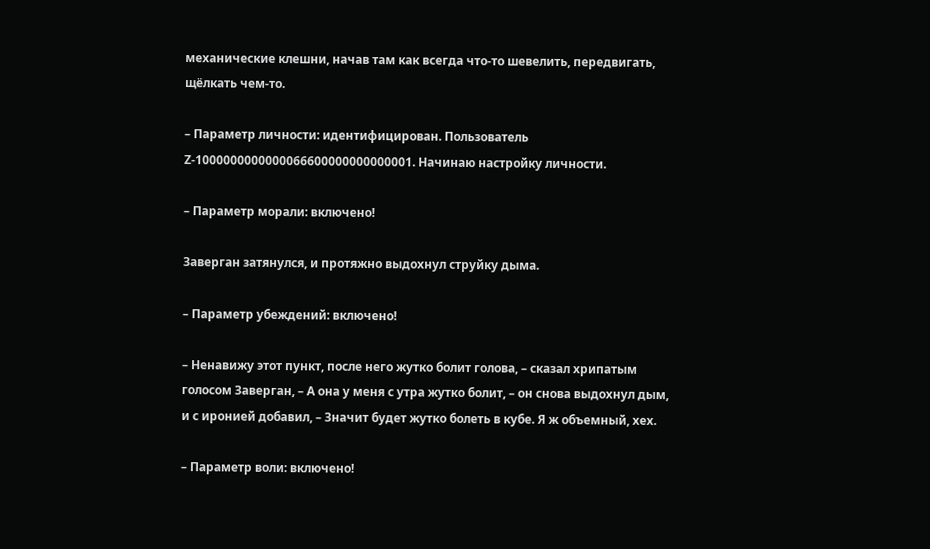механические клешни, начав там как всегда что-то шевелить, передвигать, щёлкать чем-то.

– Параметр личности: идентифицирован. Пользователь Z-1000000000000066600000000000001. Начинаю настройку личности.

– Параметр морали: включено!

Заверган затянулся, и протяжно выдохнул струйку дыма.

– Параметр убеждений: включено!

– Ненавижу этот пункт, после него жутко болит голова, – сказал хрипатым голосом Заверган, – А она у меня с утра жутко болит, – он снова выдохнул дым, и с иронией добавил, – Значит будет жутко болеть в кубе. Я ж объемный, хех.

– Параметр воли: включено!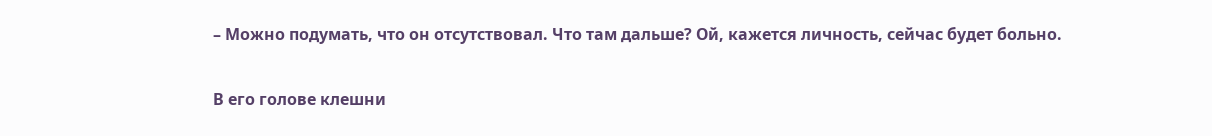– Можно подумать, что он отсутствовал. Что там дальше? Ой, кажется личность, сейчас будет больно.

В его голове клешни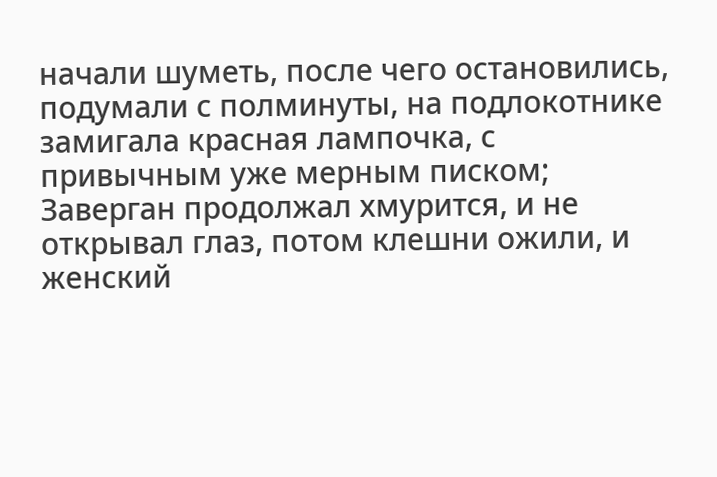начали шуметь, после чего остановились, подумали с полминуты, на подлокотнике замигала красная лампочка, с привычным уже мерным писком; Заверган продолжал хмурится, и не открывал глаз, потом клешни ожили, и женский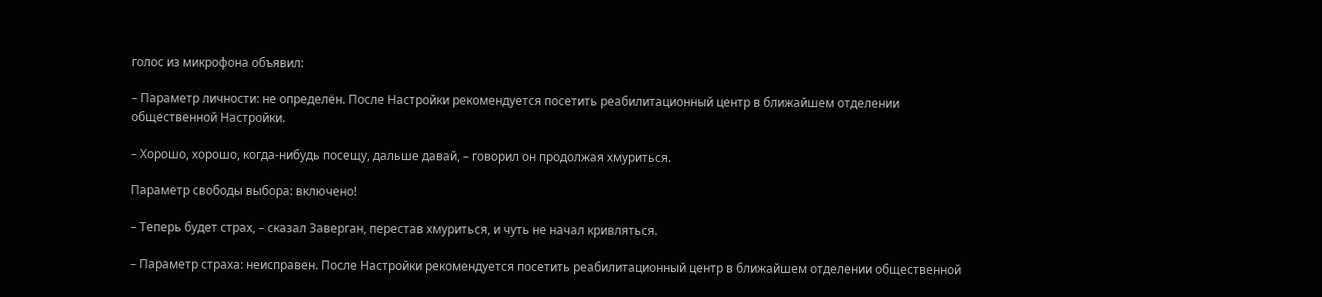голос из микрофона объявил:

– Параметр личности: не определён. После Настройки рекомендуется посетить реабилитационный центр в ближайшем отделении общественной Настройки.

– Хорошо, хорошо, когда-нибудь посещу, дальше давай, – говорил он продолжая хмуриться.

Параметр свободы выбора: включено!

– Теперь будет страх, – сказал Заверган, перестав хмуриться, и чуть не начал кривляться.

– Параметр страха: неисправен. После Настройки рекомендуется посетить реабилитационный центр в ближайшем отделении общественной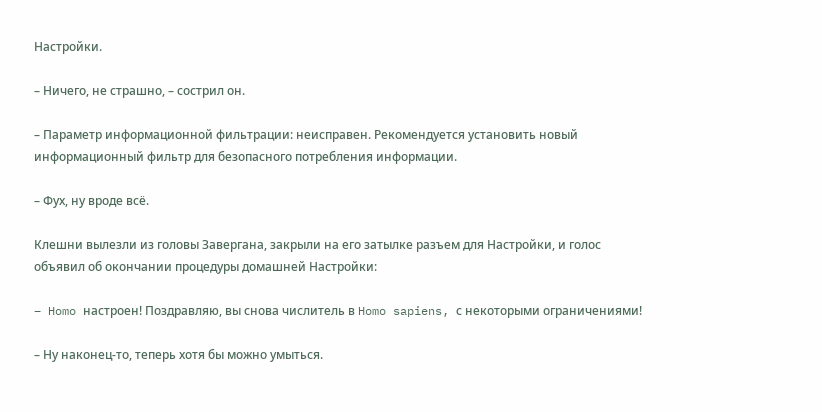Настройки.

– Ничего, не страшно, – сострил он.

– Параметр информационной фильтрации: неисправен. Рекомендуется установить новый информационный фильтр для безопасного потребления информации.

– Фух, ну вроде всё.

Клешни вылезли из головы Завергана, закрыли на его затылке разъем для Настройки, и голос объявил об окончании процедуры домашней Настройки:

– Homo настроен! Поздравляю, вы снова числитель в Homo sapiens, с некоторыми ограничениями!

– Ну наконец-то, теперь хотя бы можно умыться.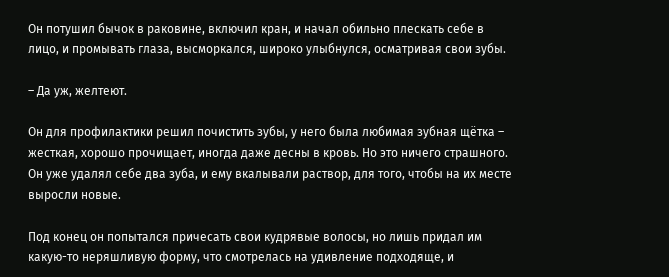Он потушил бычок в раковине, включил кран, и начал обильно плескать себе в лицо, и промывать глаза, высморкался, широко улыбнулся, осматривая свои зубы.

– Да уж, желтеют.

Он для профилактики решил почистить зубы, у него была любимая зубная щётка – жесткая, хорошо прочищает, иногда даже десны в кровь. Но это ничего страшного. Он уже удалял себе два зуба, и ему вкалывали раствор, для того, чтобы на их месте выросли новые.

Под конец он попытался причесать свои кудрявые волосы, но лишь придал им какую-то неряшливую форму, что смотрелась на удивление подходяще, и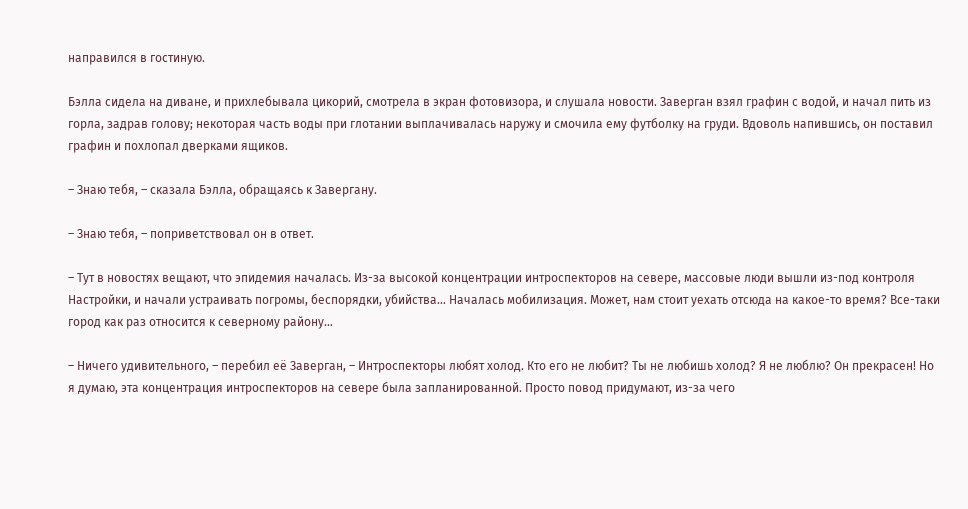направился в гостиную.

Бэлла сидела на диване, и прихлебывала цикорий, смотрела в экран фотовизора, и слушала новости. Заверган взял графин с водой, и начал пить из горла, задрав голову; некоторая часть воды при глотании выплачивалась наружу и смочила ему футболку на груди. Вдоволь напившись, он поставил графин и похлопал дверками ящиков.

– Знаю тебя, – сказала Бэлла, обращаясь к Завергану.

– Знаю тебя, – поприветствовал он в ответ.

– Тут в новостях вещают, что эпидемия началась. Из-за высокой концентрации интроспекторов на севере, массовые люди вышли из-под контроля Настройки, и начали устраивать погромы, беспорядки, убийства… Началась мобилизация. Может, нам стоит уехать отсюда на какое-то время? Все-таки город как раз относится к северному району…

– Ничего удивительного, – перебил её Заверган, – Интроспекторы любят холод. Кто его не любит? Ты не любишь холод? Я не люблю? Он прекрасен! Но я думаю, эта концентрация интроспекторов на севере была запланированной. Просто повод придумают, из-за чего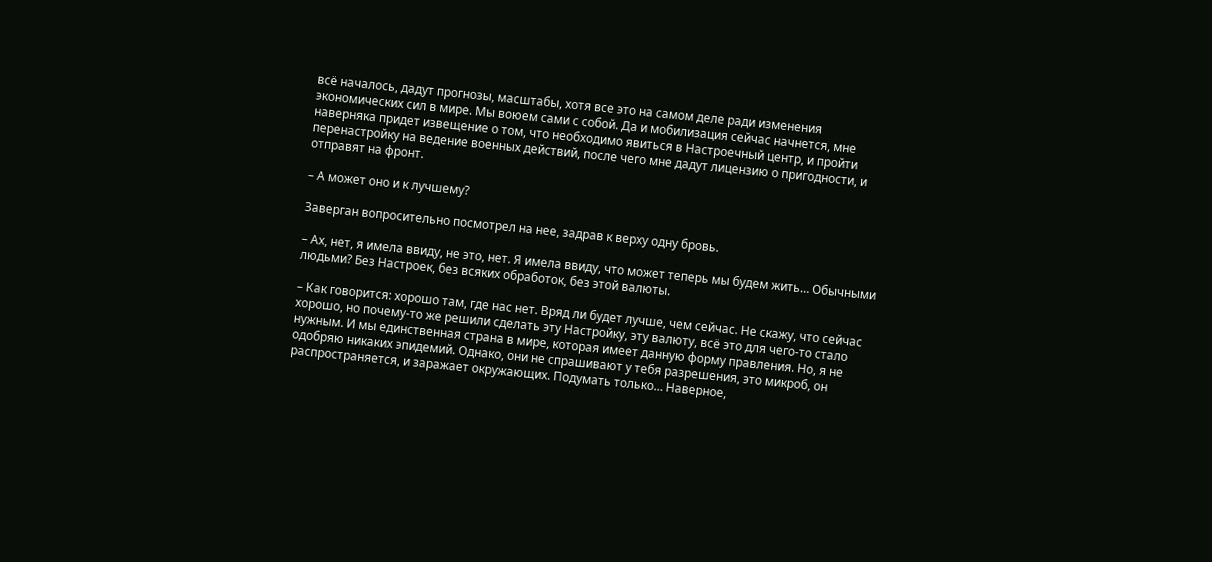всё началось, дадут прогнозы, масштабы, хотя все это на самом деле ради изменения экономических сил в мире. Мы воюем сами с собой. Да и мобилизация сейчас начнется, мне наверняка придет извещение о том, что необходимо явиться в Настроечный центр, и пройти перенастройку на ведение военных действий, после чего мне дадут лицензию о пригодности, и отправят на фронт.

– А может оно и к лучшему?

Заверган вопросительно посмотрел на нее, задрав к верху одну бровь.

– Ах, нет, я имела ввиду, не это, нет. Я имела ввиду, что может теперь мы будем жить… Обычными людьми? Без Настроек, без всяких обработок, без этой валюты.

– Как говорится: хорошо там, где нас нет. Вряд ли будет лучше, чем сейчас. Не скажу, что сейчас хорошо, но почему-то же решили сделать эту Настройку, эту валюту, всё это для чего-то стало нужным. И мы единственная страна в мире, которая имеет данную форму правления. Но, я не одобряю никаких эпидемий. Однако, они не спрашивают у тебя разрешения, это микроб, он распространяется, и заражает окружающих. Подумать только… Наверное,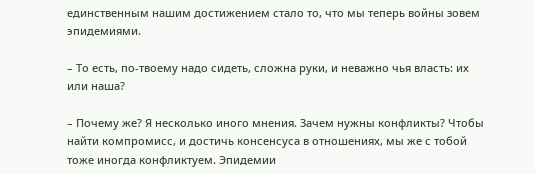единственным нашим достижением стало то, что мы теперь войны зовем эпидемиями.

– То есть, по-твоему надо сидеть, сложна руки, и неважно чья власть: их или наша?

– Почему же? Я несколько иного мнения. Зачем нужны конфликты? Чтобы найти компромисс, и достичь консенсуса в отношениях, мы же с тобой тоже иногда конфликтуем. Эпидемии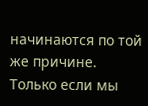начинаются по той же причине. Только если мы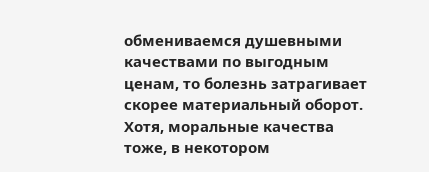обмениваемся душевными качествами по выгодным ценам, то болезнь затрагивает скорее материальный оборот. Хотя, моральные качества тоже, в некотором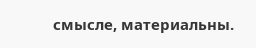смысле, материальны.